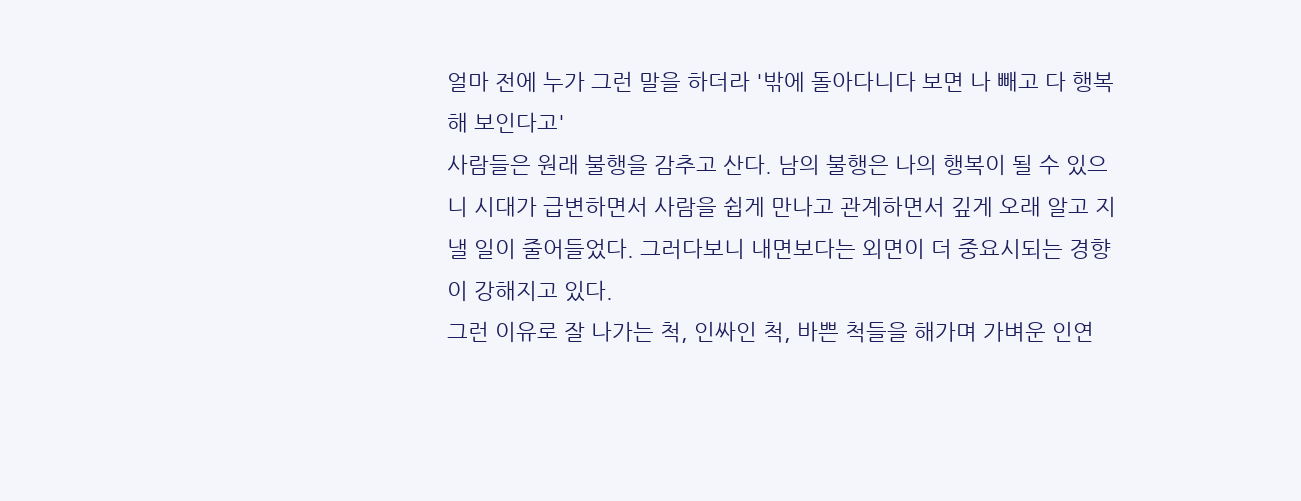얼마 전에 누가 그런 말을 하더라 '밖에 돌아다니다 보면 나 빼고 다 행복해 보인다고'
사람들은 원래 불행을 감추고 산다. 남의 불행은 나의 행복이 될 수 있으니 시대가 급변하면서 사람을 쉽게 만나고 관계하면서 깊게 오래 알고 지낼 일이 줄어들었다. 그러다보니 내면보다는 외면이 더 중요시되는 경향이 강해지고 있다.
그런 이유로 잘 나가는 척, 인싸인 척, 바쁜 척들을 해가며 가벼운 인연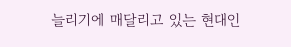늘리기에 매달리고 있는 현대인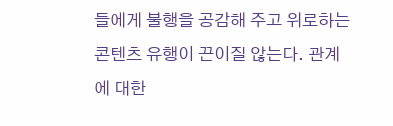들에게 불행을 공감해 주고 위로하는 콘텐츠 유행이 끈이질 않는다. 관계에 대한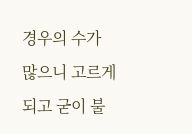경우의 수가 많으니 고르게 되고 굳이 불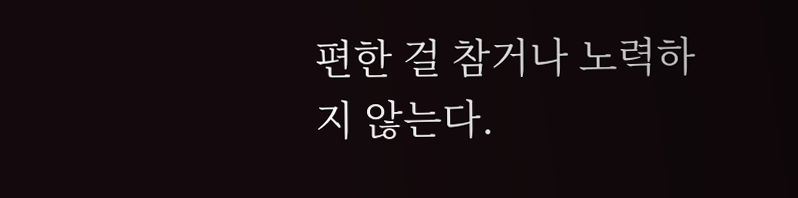편한 걸 참거나 노력하지 않는다.